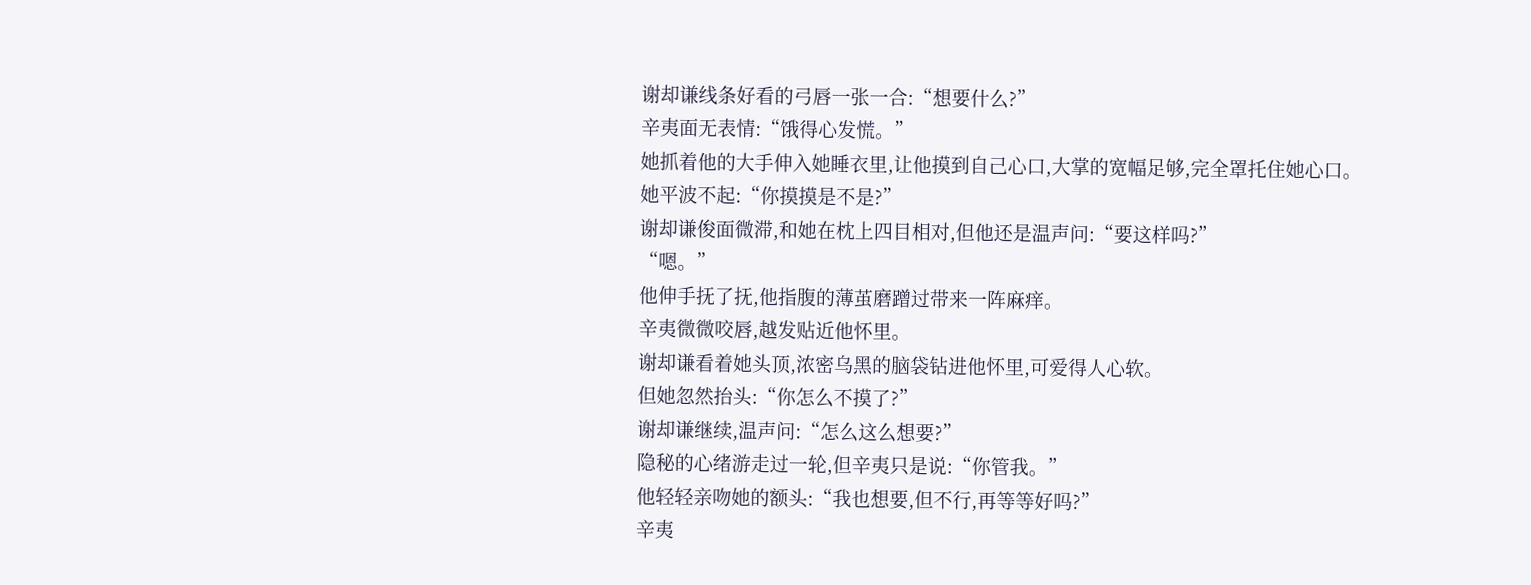谢却谦线条好看的弓唇一张一合:“想要什么?”
辛夷面无表情:“饿得心发慌。”
她抓着他的大手伸入她睡衣里,让他摸到自己心口,大掌的宽幅足够,完全罩托住她心口。
她平波不起:“你摸摸是不是?”
谢却谦俊面微滞,和她在枕上四目相对,但他还是温声问:“要这样吗?”
“嗯。”
他伸手抚了抚,他指腹的薄茧磨蹭过带来一阵麻痒。
辛夷微微咬唇,越发贴近他怀里。
谢却谦看着她头顶,浓密乌黑的脑袋钻进他怀里,可爱得人心软。
但她忽然抬头:“你怎么不摸了?”
谢却谦继续,温声问:“怎么这么想要?”
隐秘的心绪游走过一轮,但辛夷只是说:“你管我。”
他轻轻亲吻她的额头:“我也想要,但不行,再等等好吗?”
辛夷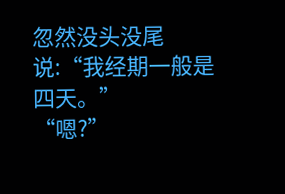忽然没头没尾说:“我经期一般是四天。”
“嗯?”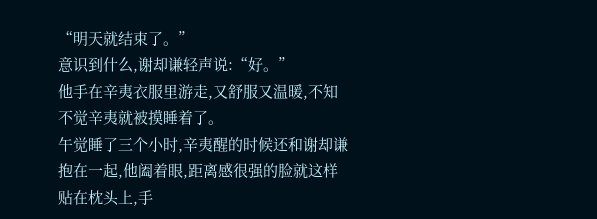“明天就结束了。”
意识到什么,谢却谦轻声说:“好。”
他手在辛夷衣服里游走,又舒服又温暖,不知不觉辛夷就被摸睡着了。
午觉睡了三个小时,辛夷醒的时候还和谢却谦抱在一起,他阖着眼,距离感很强的脸就这样贴在枕头上,手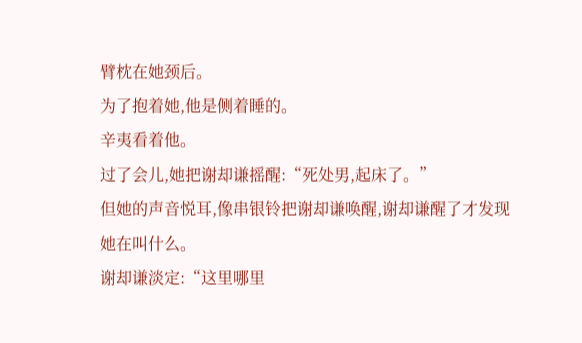臂枕在她颈后。
为了抱着她,他是侧着睡的。
辛夷看着他。
过了会儿,她把谢却谦摇醒:“死处男,起床了。”
但她的声音悦耳,像串银铃把谢却谦唤醒,谢却谦醒了才发现她在叫什么。
谢却谦淡定:“这里哪里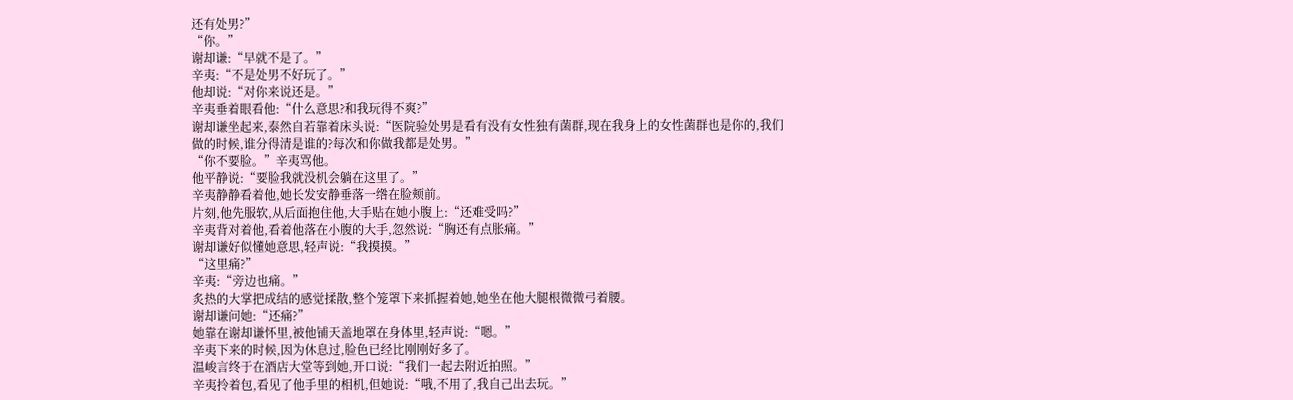还有处男?”
“你。”
谢却谦:“早就不是了。”
辛夷:“不是处男不好玩了。”
他却说:“对你来说还是。”
辛夷垂着眼看他:“什么意思?和我玩得不爽?”
谢却谦坐起来,泰然自若靠着床头说:“医院验处男是看有没有女性独有菌群,现在我身上的女性菌群也是你的,我们做的时候,谁分得清是谁的?每次和你做我都是处男。”
“你不要脸。”辛夷骂他。
他平静说:“要脸我就没机会躺在这里了。”
辛夷静静看着他,她长发安静垂落一绺在脸颊前。
片刻,他先服软,从后面抱住他,大手贴在她小腹上:“还难受吗?”
辛夷背对着他,看着他落在小腹的大手,忽然说:“胸还有点胀痛。”
谢却谦好似懂她意思,轻声说:“我摸摸。”
“这里痛?”
辛夷:“旁边也痛。”
炙热的大掌把成结的感觉揉散,整个笼罩下来抓握着她,她坐在他大腿根微微弓着腰。
谢却谦问她:“还痛?”
她靠在谢却谦怀里,被他铺天盖地罩在身体里,轻声说:“嗯。”
辛夷下来的时候,因为休息过,脸色已经比刚刚好多了。
温峻言终于在酒店大堂等到她,开口说:“我们一起去附近拍照。”
辛夷拎着包,看见了他手里的相机,但她说:“哦,不用了,我自己出去玩。”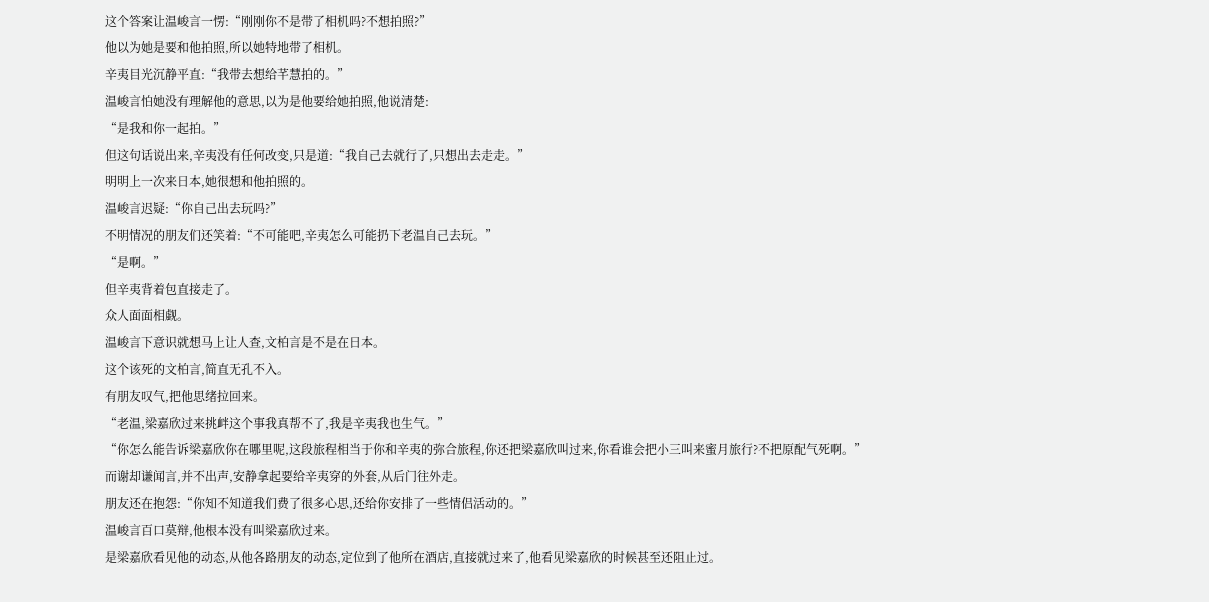这个答案让温峻言一愣:“刚刚你不是带了相机吗?不想拍照?”
他以为她是要和他拍照,所以她特地带了相机。
辛夷目光沉静平直:“我带去想给芊慧拍的。”
温峻言怕她没有理解他的意思,以为是他要给她拍照,他说清楚:
“是我和你一起拍。”
但这句话说出来,辛夷没有任何改变,只是道:“我自己去就行了,只想出去走走。”
明明上一次来日本,她很想和他拍照的。
温峻言迟疑:“你自己出去玩吗?”
不明情况的朋友们还笑着:“不可能吧,辛夷怎么可能扔下老温自己去玩。”
“是啊。”
但辛夷背着包直接走了。
众人面面相觑。
温峻言下意识就想马上让人查,文柏言是不是在日本。
这个该死的文柏言,简直无孔不入。
有朋友叹气,把他思绪拉回来。
“老温,梁嘉欣过来挑衅这个事我真帮不了,我是辛夷我也生气。”
“你怎么能告诉梁嘉欣你在哪里呢,这段旅程相当于你和辛夷的弥合旅程,你还把梁嘉欣叫过来,你看谁会把小三叫来蜜月旅行?不把原配气死啊。”
而谢却谦闻言,并不出声,安静拿起要给辛夷穿的外套,从后门往外走。
朋友还在抱怨:“你知不知道我们费了很多心思,还给你安排了一些情侣活动的。”
温峻言百口莫辩,他根本没有叫梁嘉欣过来。
是梁嘉欣看见他的动态,从他各路朋友的动态,定位到了他所在酒店,直接就过来了,他看见梁嘉欣的时候甚至还阻止过。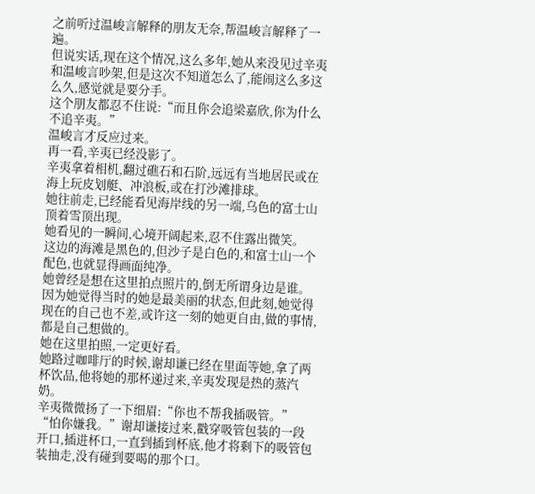之前听过温峻言解释的朋友无奈,帮温峻言解释了一遍。
但说实话,现在这个情况,这么多年,她从来没见过辛夷和温峻言吵架,但是这次不知道怎么了,能闹这么多这么久,感觉就是要分手。
这个朋友都忍不住说:“而且你会追梁嘉欣,你为什么不追辛夷。”
温峻言才反应过来。
再一看,辛夷已经没影了。
辛夷拿着相机,翻过礁石和石阶,远远有当地居民或在海上玩皮划艇、冲浪板,或在打沙滩排球。
她往前走,已经能看见海岸线的另一端,乌色的富士山顶着雪顶出现。
她看见的一瞬间,心境开阔起来,忍不住露出微笑。
这边的海滩是黑色的,但沙子是白色的,和富士山一个配色,也就显得画面纯净。
她曾经是想在这里拍点照片的,倒无所谓身边是谁。
因为她觉得当时的她是最美丽的状态,但此刻,她觉得现在的自己也不差,或许这一刻的她更自由,做的事情,都是自己想做的。
她在这里拍照,一定更好看。
她路过咖啡厅的时候,谢却谦已经在里面等她,拿了两杯饮品,他将她的那杯递过来,辛夷发现是热的蒸汽奶。
辛夷微微扬了一下细眉:“你也不帮我插吸管。”
“怕你嫌我。”谢却谦接过来,戳穿吸管包装的一段开口,插进杯口,一直到插到杯底,他才将剩下的吸管包装抽走,没有碰到要喝的那个口。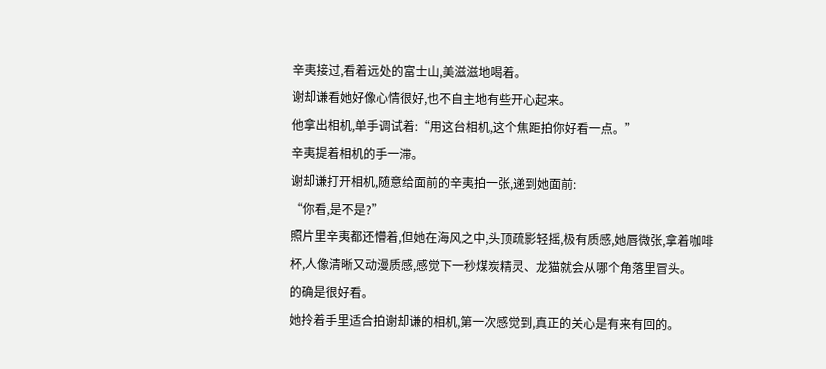辛夷接过,看着远处的富士山,美滋滋地喝着。
谢却谦看她好像心情很好,也不自主地有些开心起来。
他拿出相机,单手调试着:“用这台相机,这个焦距拍你好看一点。”
辛夷提着相机的手一滞。
谢却谦打开相机,随意给面前的辛夷拍一张,递到她面前:
“你看,是不是?”
照片里辛夷都还懵着,但她在海风之中,头顶疏影轻摇,极有质感,她唇微张,拿着咖啡杯,人像清晰又动漫质感,感觉下一秒煤炭精灵、龙猫就会从哪个角落里冒头。
的确是很好看。
她拎着手里适合拍谢却谦的相机,第一次感觉到,真正的关心是有来有回的。